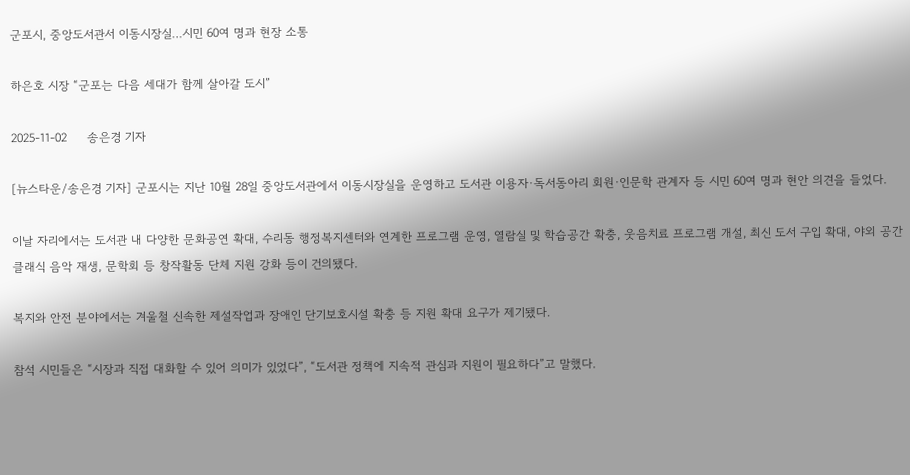군포시, 중앙도서관서 이동시장실…시민 60여 명과 현장 소통

하은호 시장 “군포는 다음 세대가 함께 살아갈 도시”

2025-11-02     송은경 기자

[뉴스타운/송은경 기자] 군포시는 지난 10월 28일 중앙도서관에서 이동시장실을 운영하고 도서관 이용자·독서동아리 회원·인문학 관계자 등 시민 60여 명과 현안 의견을 들었다.

이날 자리에서는 도서관 내 다양한 문화공연 확대, 수리동 행정복지센터와 연계한 프로그램 운영, 열람실 및 학습공간 확충, 웃음치료 프로그램 개설, 최신 도서 구입 확대, 야외 공간 클래식 음악 재생, 문학회 등 창작활동 단체 지원 강화 등이 건의됐다.

복지와 안전 분야에서는 겨울철 신속한 제설작업과 장애인 단기보호시설 확충 등 지원 확대 요구가 제기됐다.

참석 시민들은 “시장과 직접 대화할 수 있어 의미가 있었다”, “도서관 정책에 지속적 관심과 지원이 필요하다”고 말했다.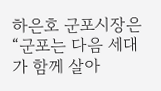하은호 군포시장은 “군포는 다음 세대가 함께 살아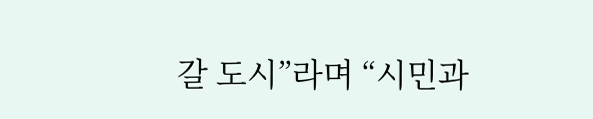갈 도시”라며 “시민과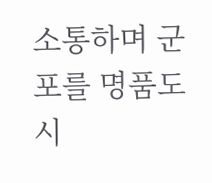소통하며 군포를 명품도시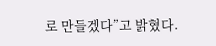로 만들겠다”고 밝혔다.